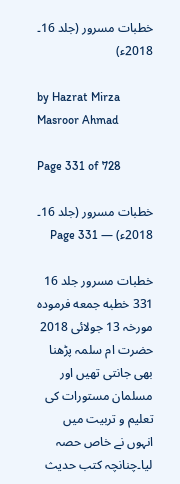خطبات مسرور (جلد 16۔ 2018ء)

by Hazrat Mirza Masroor Ahmad

Page 331 of 728

خطبات مسرور (جلد 16۔ 2018ء) — Page 331

خطبات مسرور جلد 16 331 خطبه جمعه فرمودہ مورخہ 13 جولائی 2018 حضرت ام سلمہ پڑھنا بھی جانتی تھیں اور مسلمان مستورات کی تعلیم و تربیت میں انہوں نے خاص حصہ لیا۔چنانچہ کتب حدیث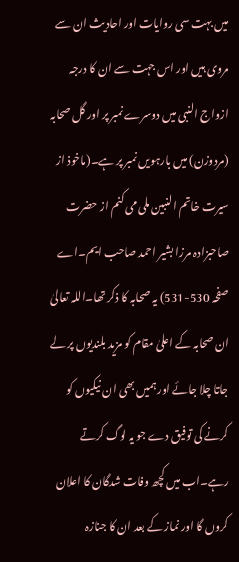میں بہت سی روایات اور احادیث ان سے مروی ہیں اور اس جہت سے ان کا درجہ ازواج النبی میں دوسرے نمبر پر اور گل صحابہ (مردوزن) میں بارہویں نمبر پر ہے۔(ماخوذ از سیرت خاتم النبین ملی می کنم از حضرت صاحبزادہ مرزا بشیر احمد صاحب ایم۔اے صفحہ 530-531) یہ صحابہ کا ذکر تھا۔اللہ تعالیٰ ان صحابہ کے اعلیٰ مقام کو مزید بلندیوں پر لے جاتا چلا جائے اور ہمیں بھی ان نیکیوں کو کرنے کی توفیق دے جو یہ لوگ کرتے رہے۔اب میں کچھ وفات شدگان کا اعلان کروں گا اور نماز کے بعد ان کا جنازہ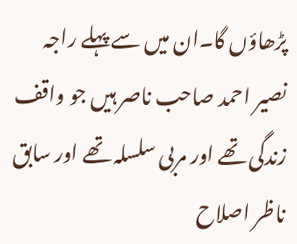پڑھاؤں گا۔ان میں سے پہلے راجہ نصیر احمد صاحب ناصر ہیں جو واقف زندگی تھے اور مربی سلسلہ تھے اور سابق ناظر اصلاح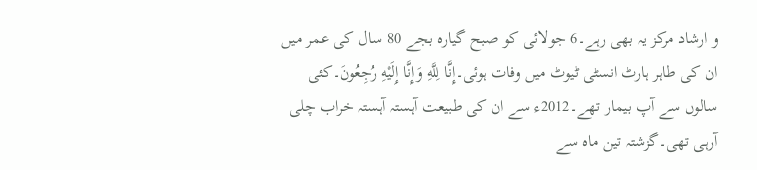و ارشاد مرکز یہ بھی رہے۔6 جولائی کو صبح گیارہ بجے 80 سال کی عمر میں ان کی طاہر ہارٹ انسٹی ٹیوٹ میں وفات ہوئی۔إِنَّا لِلَّهِ وَإِنَّا إِلَيْهِ رُجِعُونَ۔کئی سالوں سے آپ بیمار تھے۔2012ء سے ان کی طبیعت آہستہ آہستہ خراب چلی آرہی تھی۔گزشتہ تین ماہ سے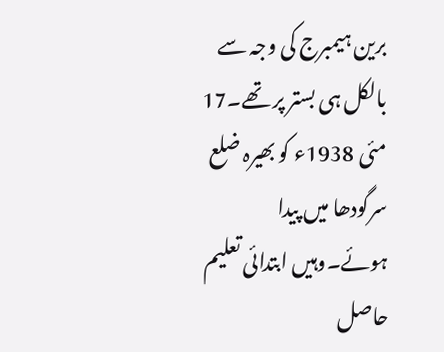برین ہیمبرج کی وجہ سے بالکل ہی بستر پر تھے۔17 مئی 1938ء کو بھیرہ ضلع سرگودھا میں پیدا ہوئے۔وہیں ابتدائی تعلیم حاصل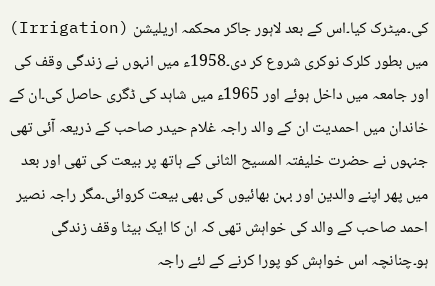کی۔میٹرک کیا۔اس کے بعد لاہور جاکر محکمہ اریلیشن (Irrigation) میں بطور کلرک نوکری شروع کر دی۔1958ء میں انہوں نے زندگی وقف کی اور جامعہ میں داخل ہوئے اور 1965ء میں شاہد کی ڈگری حاصل کی۔ان کے خاندان میں احمدیت ان کے والد راجہ غلام حیدر صاحب کے ذریعہ آئی تھی جنہوں نے حضرت خلیفتہ المسیح الثانی کے ہاتھ پر بیعت کی تھی اور بعد میں پھر اپنے والدین اور بہن بھائیوں کی بھی بیعت کروائی۔مگر راجہ نصیر احمد صاحب کے والد کی خواہش تھی کہ ان کا ایک بیٹا وقف زندگی ہو۔چنانچہ اس خواہش کو پورا کرنے کے لئے راجہ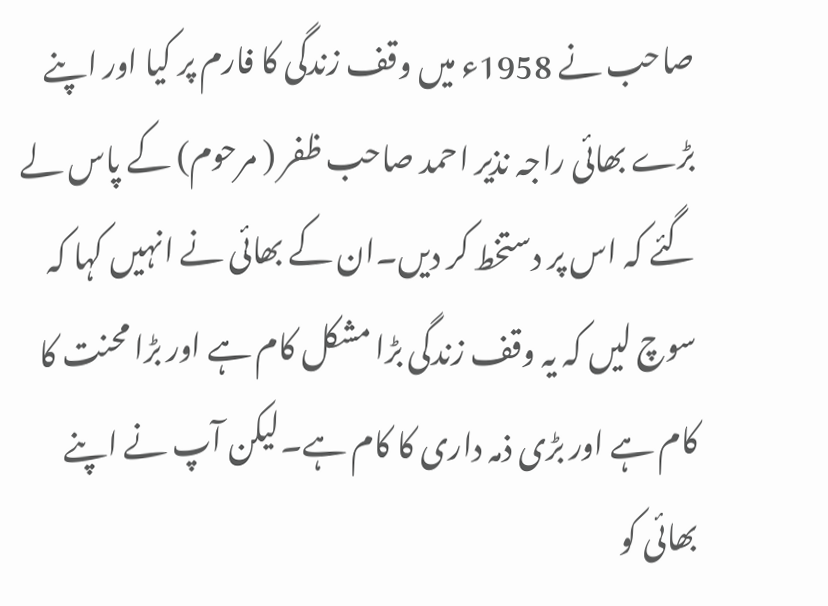صاحب نے 1958ء میں وقف زندگی کا فارم پر کیا اور اپنے بڑے بھائی راجہ نذیر احمد صاحب ظفر ( مرحوم) کے پاس لے گئے کہ اس پر دستخط کر دیں۔ان کے بھائی نے انہیں کہا کہ سوچ لیں کہ یہ وقف زندگی بڑا مشکل کام ہے اور بڑا محنت کا کام ہے اور بڑی ذمہ داری کا کام ہے۔لیکن آپ نے اپنے بھائی کو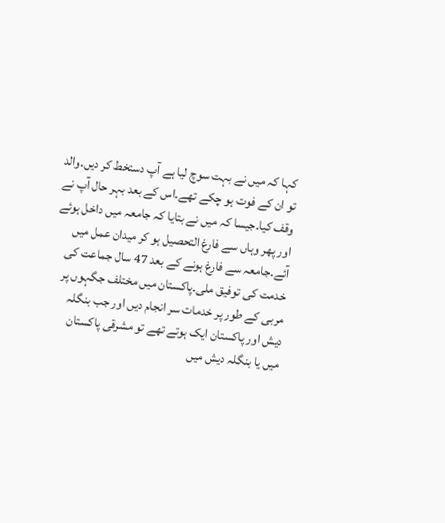کہا کہ میں نے بہت سوچ لیا ہے آپ دستخط کر دیں۔والد تو ان کے فوت ہو چکے تھے۔اس کے بعد بہر حال آپ نے وقف کیا۔جیسا کہ میں نے بتایا کہ جامعہ میں داخل ہوئے اور پھر وہاں سے فارغ التحصیل ہو کر میدان عمل میں آئے۔جامعہ سے فارغ ہونے کے بعد 47 سال جماعت کی خدمت کی توفیق ملی۔پاکستان میں مختلف جگہوں پر مربی کے طور پر خدمات سر انجام دیں اور جب بنگلہ دیش اور پاکستان ایک ہوتے تھے تو مشرقی پاکستان میں یا بنگلہ دیش میں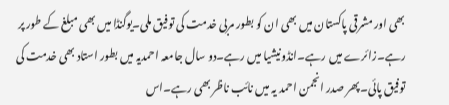بھی اور مشرقی پاکستان میں بھی ان کو بطور مربی خدمت کی توفیق ملی۔یوگنڈا میں بھی مبلغ کے طور پر رہے۔زائرے میں رہے۔انڈونیشیا میں رہے۔دو سال جامعہ احمدیہ میں بطور استاد بھی خدمت کی توفیق پائی۔پھر صدر انجمن احمد یہ میں نائب ناظر بھی رہے۔اس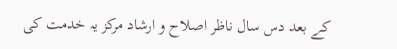کے بعد دس سال ناظر اصلاح و ارشاد مرکز یہ خدمت کی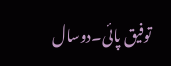توفیق پائی۔دوسال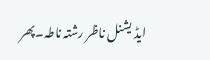ایڈ یشنل ناظر رشتہ ناطہ۔پھر